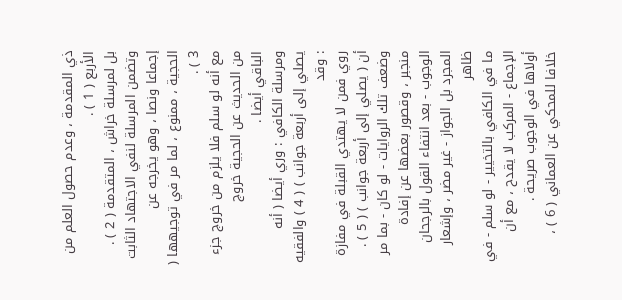ذي المقدمة ، وعدم حصول العلم من الأربع ( 1 ) .
بل لمرسلة خراش ، المتقدمة ( 2 ) .
وتضمن المرسلة لنفي الاجتهاد الثابت إجماعا ونصا ، وهو يخرجه عن
الحجية ، ممنوع ، لما مر في توجيهها ( 3 ) .
مع أنه لو سلم فلا يلزم من خروج جزء من الحديث عن الحجية خروج
الباقي أيضا .
ومرسلة الكافي : وري أيضا ( أنه يصلي إلى أربعة جوانب ) ( 4 ) والفقيه : وقد
روي فمن لا يهتدي القبلة في مفازة أن ( يصلي إلى أربعة جوانب ) ( 5 ) .
وضعف تلك الروايات - لو كان - بما مر منجبر ، وقصور بعضها عن إفادة
الوجوب - بعد انتفاء القول بالرجحان المجرد بل الجواز - غير مضر ، وإشعار ظاهر
ما في الكافي بالتخيير - لو سلم - في الإجماع - المركب لا يقدح ، مع أن أولاها في الوجوب صريحة .
خلافا للمحكي عن العماني ( 6 ) ،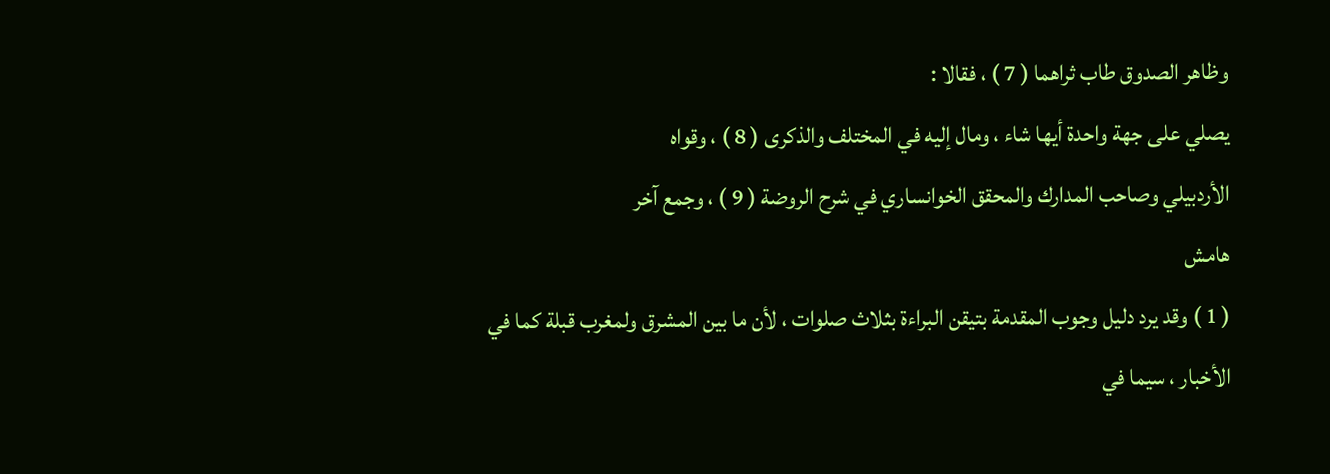وظاهر الصدوق طاب ثراهما ( 7 ) ، فقالا :
يصلي على جهة واحدة أيها شاء ، ومال إليه في المختلف والذكرى ( 8 ) ، وقواه
الأردبيلي وصاحب المدارك والمحقق الخوانساري في شرح الروضة ( 9 ) ، وجمع آخر
هامش
( 1 ) وقد يرد دليل وجوب المقدمة بتيقن البراءة بثلاث صلوات ، لأن ما بين المشرق ولمغرب قبلة كما في
الأخبار ، سيما في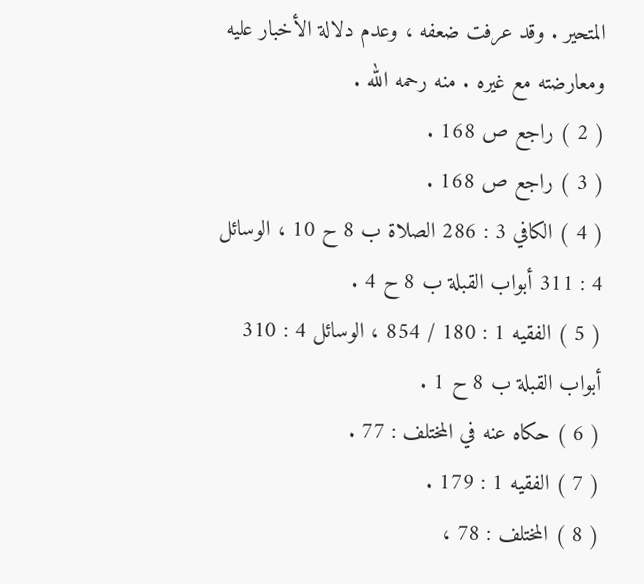المتحير . وقد عرفت ضعفه ، وعدم دلالة الأخبار عليه ومعارضته مع غيره . منه رحمه الله .
( 2 ) راجع ص 168 .
( 3 ) راجع ص 168 .
( 4 ) الكافي 3 : 286 الصلاة ب 8 ح 10 ، الوسائل 4 : 311 أبواب القبلة ب 8 ح 4 .
( 5 ) الفقيه 1 : 180 / 854 ، الوسائل 4 : 310 أبواب القبلة ب 8 ح 1 .
( 6 ) حكاه عنه في المختلف : 77 .
( 7 ) الفقيه 1 : 179 .
( 8 ) المختلف : 78 ،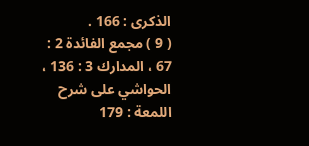الذكرى : 166 .
( 9 ) مجمع الفائدة 2 : 67 ، المدارك 3 : 136 ، الحواشي على شرح اللمعة : 179